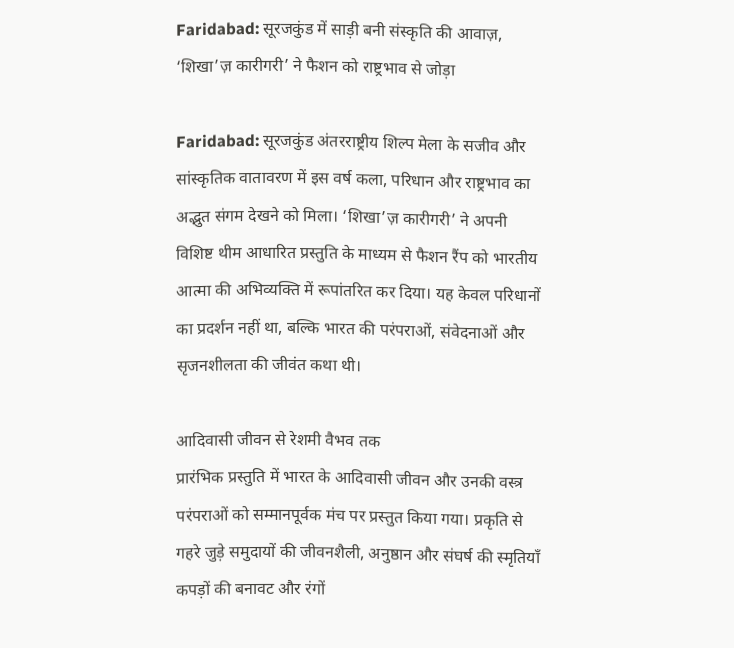Faridabad: सूरजकुंड में साड़ी बनी संस्कृति की आवाज़, ‘शिखा’ज़ कारीगरी’ ने फैशन को राष्ट्रभाव से जोड़ा

Faridabad: सूरजकुंड अंतरराष्ट्रीय शिल्प मेला के सजीव और सांस्कृतिक वातावरण में इस वर्ष कला, परिधान और राष्ट्रभाव का अद्भुत संगम देखने को मिला। ‘शिखा’ज़ कारीगरी’ ने अपनी विशिष्ट थीम आधारित प्रस्तुति के माध्यम से फैशन रैंप को भारतीय आत्मा की अभिव्यक्ति में रूपांतरित कर दिया। यह केवल परिधानों का प्रदर्शन नहीं था, बल्कि भारत की परंपराओं, संवेदनाओं और सृजनशीलता की जीवंत कथा थी।

आदिवासी जीवन से रेशमी वैभव तक
प्रारंभिक प्रस्तुति में भारत के आदिवासी जीवन और उनकी वस्त्र परंपराओं को सम्मानपूर्वक मंच पर प्रस्तुत किया गया। प्रकृति से गहरे जुड़े समुदायों की जीवनशैली, अनुष्ठान और संघर्ष की स्मृतियाँ कपड़ों की बनावट और रंगों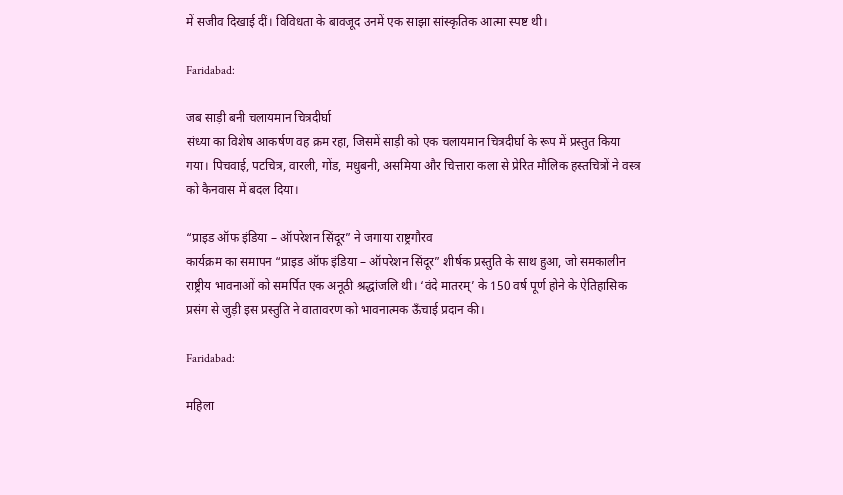में सजीव दिखाई दीं। विविधता के बावजूद उनमें एक साझा सांस्कृतिक आत्मा स्पष्ट थी।

Faridabad:

जब साड़ी बनी चलायमान चित्रदीर्घा
संध्या का विशेष आकर्षण वह क्रम रहा, जिसमें साड़ी को एक चलायमान चित्रदीर्घा के रूप में प्रस्तुत किया गया। पिचवाई, पटचित्र, वारली, गोंड, मधुबनी, असमिया और चित्तारा कला से प्रेरित मौलिक हस्तचित्रों ने वस्त्र को कैनवास में बदल दिया।

“प्राइड ऑफ इंडिया – ऑपरेशन सिंदूर” ने जगाया राष्ट्रगौरव
कार्यक्रम का समापन “प्राइड ऑफ इंडिया – ऑपरेशन सिंदूर” शीर्षक प्रस्तुति के साथ हुआ, जो समकालीन राष्ट्रीय भावनाओं को समर्पित एक अनूठी श्रद्धांजलि थी। ‘वंदे मातरम्’ के 150 वर्ष पूर्ण होने के ऐतिहासिक प्रसंग से जुड़ी इस प्रस्तुति ने वातावरण को भावनात्मक ऊँचाई प्रदान की।

Faridabad:

महिला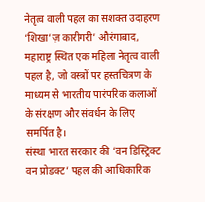नेतृत्व वाली पहल का सशक्त उदाहरण
‘शिखा’ज़ कारीगरी’ औरंगाबाद, महाराष्ट्र स्थित एक महिला नेतृत्व वाली पहल है, जो वस्त्रों पर हस्तचित्रण के माध्यम से भारतीय पारंपरिक कलाओं के संरक्षण और संवर्धन के लिए समर्पित है।
संस्था भारत सरकार की ‘वन डिस्ट्रिक्ट वन प्रोडक्ट’ पहल की आधिकारिक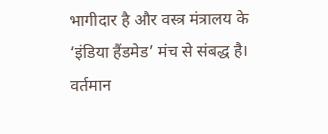भागीदार है और वस्त्र मंत्रालय के ‘इंडिया हैंडमेड’ मंच से संबद्ध है। वर्तमान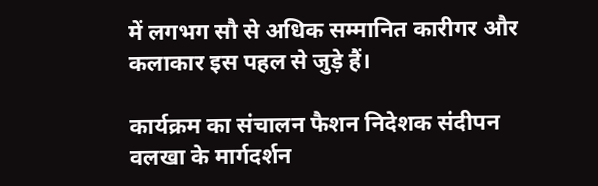में लगभग सौ से अधिक सम्मानित कारीगर और कलाकार इस पहल से जुड़े हैं।

कार्यक्रम का संचालन फैशन निदेशक संदीपन वलखा के मार्गदर्शन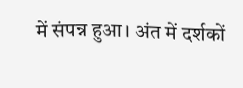में संपन्न हुआ। अंत में दर्शकों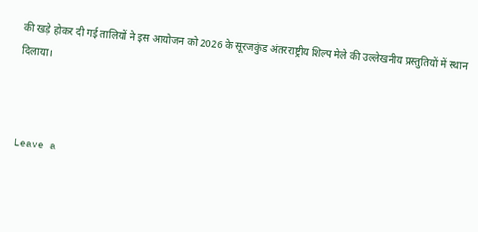की खड़े होकर दी गई तालियों ने इस आयोजन को 2026 के सूरजकुंड अंतरराष्ट्रीय शिल्प मेले की उल्लेखनीय प्रस्तुतियों में स्थान दिलाया।



Leave a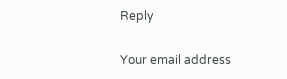Reply

Your email address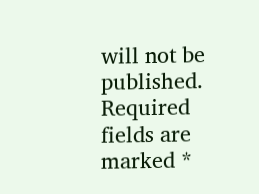will not be published. Required fields are marked *